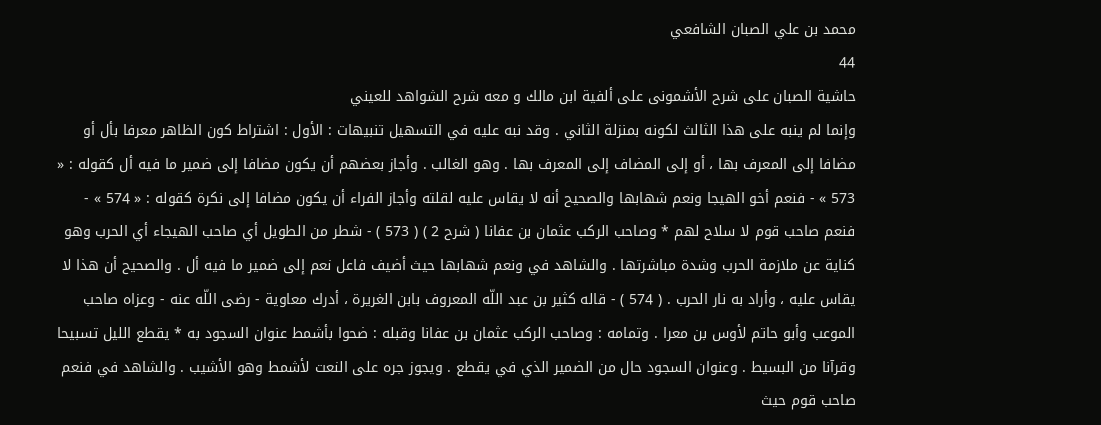محمد بن علي الصبان الشافعي
44
حاشية الصبان على شرح الأشمونى على ألفية ابن مالك و معه شرح الشواهد للعيني
وإنما لم ينبه على هذا الثالث لكونه بمنزلة الثاني . وقد نبه عليه في التسهيل تنبيهات : الأول : اشتراط كون الظاهر معرفا بأل أو مضافا إلى المعرف بها ، أو إلى المضاف إلى المعرف بها . وهو الغالب . وأجاز بعضهم أن يكون مضافا إلى ضمير ما فيه أل كقوله : « 573 » - فنعم أخو الهيجا ونعم شهابها والصحيح أنه لا يقاس عليه لقلته وأجاز الفراء أن يكون مضافا إلى نكرة كقوله : « 574 » - فنعم صاحب قوم لا سلاح لهم * وصاحب الركب عثمان بن عفانا ( شرح 2 ) ( 573 ) - شطر من الطويل أي صاحب الهيجاء أي الحرب وهو كناية عن ملازمة الحرب وشدة مباشرتها . والشاهد في ونعم شهابها حيث أضيف فاعل نعم إلى ضمير ما فيه أل . والصحيح أن هذا لا يقاس عليه ، وأراد به نار الحرب . ( 574 ) - قاله كثير بن عبد اللّه المعروف بابن الغريرة ، أدرك معاوية - رضى اللّه عنه - وعزاه صاحب الموعب وأبو حاتم لأوس بن معرا . وتمامه : وصاحب الركب عثمان بن عفانا وقبله : ضحوا بأشمط عنوان السجود به * يقطع الليل تسبيحا وقرآنا من البسيط . وعنوان السجود حال من الضمير الذي في يقطع . ويجوز جره على النعت لأشمط وهو الأشيب . والشاهد في فنعم صاحب قوم حيث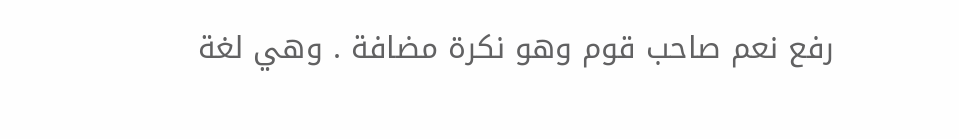رفع نعم صاحب قوم وهو نكرة مضافة . وهي لغة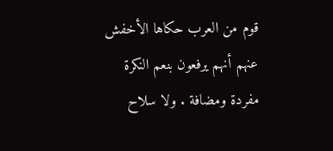قوم من العرب حكاها الأخفش عنهم أنهم يرفعون بنعم النكرة مفردة ومضافة . ولا سلاح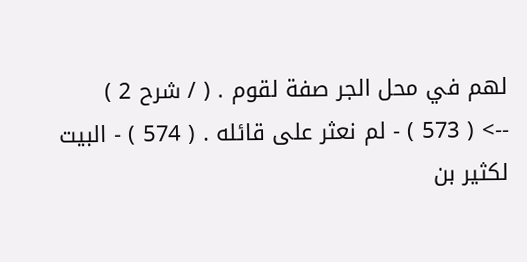لهم في محل الجر صفة لقوم . ( / شرح 2 )
--> ( 573 ) - لم نعثر على قائله . ( 574 ) - البيت لكثير بن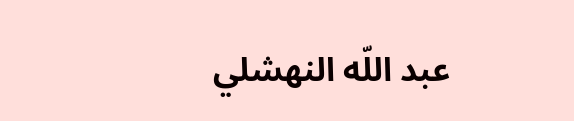عبد اللّه النهشلي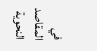في المقاصد النحوية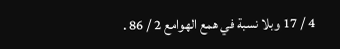4 / 17 وبلا نسبة في همع الهوامع 2 / 86 .